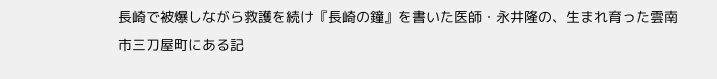長崎で被爆しながら救護を続け『長崎の鐘』を書いた医師・永井隆の、生まれ育った雲南市三刀屋町にある記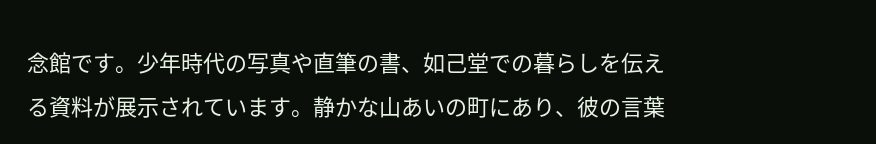念館です。少年時代の写真や直筆の書、如己堂での暮らしを伝える資料が展示されています。静かな山あいの町にあり、彼の言葉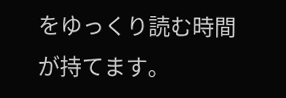をゆっくり読む時間が持てます。